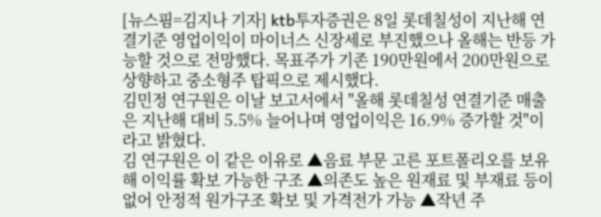[뉴스핌=김지나 기자] ktb투자증권은 8일 롯데칠성이 지난해 연결기준 영업이익이 마이너스 신장세로 부진했으나 올해는 반등 가능할 것으로 전망했다. 목표주가 기존 190만원에서 200만원으로 상향하고 중소형주 탑픽으로 제시했다.
김민정 연구원은 이날 보고서에서 "올해 롯데칠성 연결기준 매출은 지난해 대비 5.5% 늘어나며 영업이익은 16.9% 증가할 것"이라고 밝혔다.
김 연구원은 이 같은 이유로 ▲음료 부문 고른 포트폴리오를 보유해 이익률 확보 가능한 구조 ▲의존도 높은 원재료 및 부재료 등이 없어 안정적 원가구조 확보 및 가격전가 가능 ▲작년 주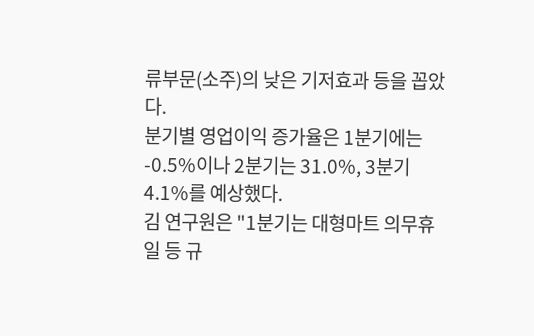류부문(소주)의 낮은 기저효과 등을 꼽았다.
분기별 영업이익 증가율은 1분기에는 -0.5%이나 2분기는 31.0%, 3분기 4.1%를 예상했다.
김 연구원은 "1분기는 대형마트 의무휴일 등 규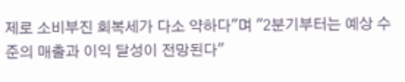제로 소비부진 회복세가 다소 약하다"며 "2분기부터는 예상 수준의 매출과 이익 달성이 전망된다"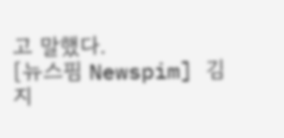고 말했다.
[뉴스핌 Newspim] 김지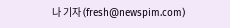나 기자 (fresh@newspim.com)